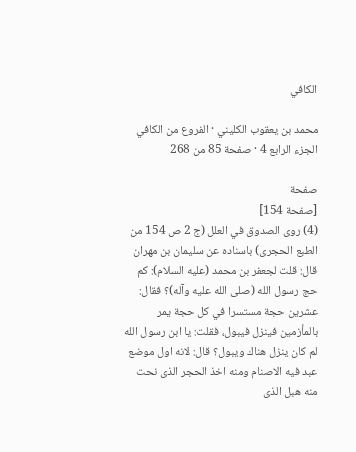الكافي

محمد بن يعقوب الكليني · الفروع من الكافي الجزء الرابع 4 · صفحة 85 من 268

صفحة
[صفحة 154]
(4) روى الصدوق في العلل (ج 2 ص 154 من الطبع الحجرى) باسناده عن سليمان بن مهران قال: قلت لجعفر بن محمد (عليه السلام): كم حج رسول الله (صلى الله عليه وآله)؟ فقال: عشرين حجة مستسرا في كل حجة يمر بالمأزمين فينزل فيبول، فقلت: يا ابن رسول الله لم كان ينزل هناك ويبول؟ قال: لانه اول موضع عبد فيه الاصنام ومنه اخذ الحجر الذى نحت منه هبل الذى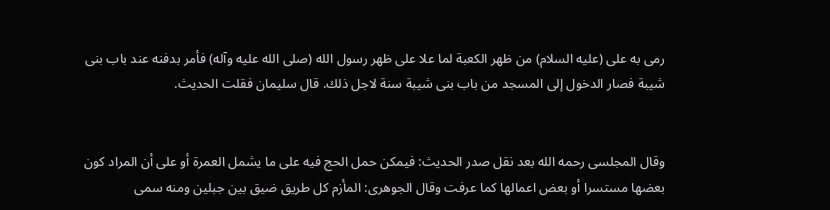رمى به على (عليه السلام) من ظهر الكعبة لما علا على ظهر رسول الله (صلى الله عليه وآله) فأمر بدفنه عند باب بنى شيبة فصار الدخول إلى المسجد من باب بنى شيبة سنة لاجل ذلك. قال سليمان فقلت الحديث.


وقال المجلسى رحمه الله بعد نقل صدر الحديث: فيمكن حمل الحج فيه على ما يشمل العمرة أو على أن المراد كون بعضها مستسرا أو بعض اعمالها كما عرفت وقال الجوهرى: المأزم كل طريق ضيق بين جبلين ومنه سمى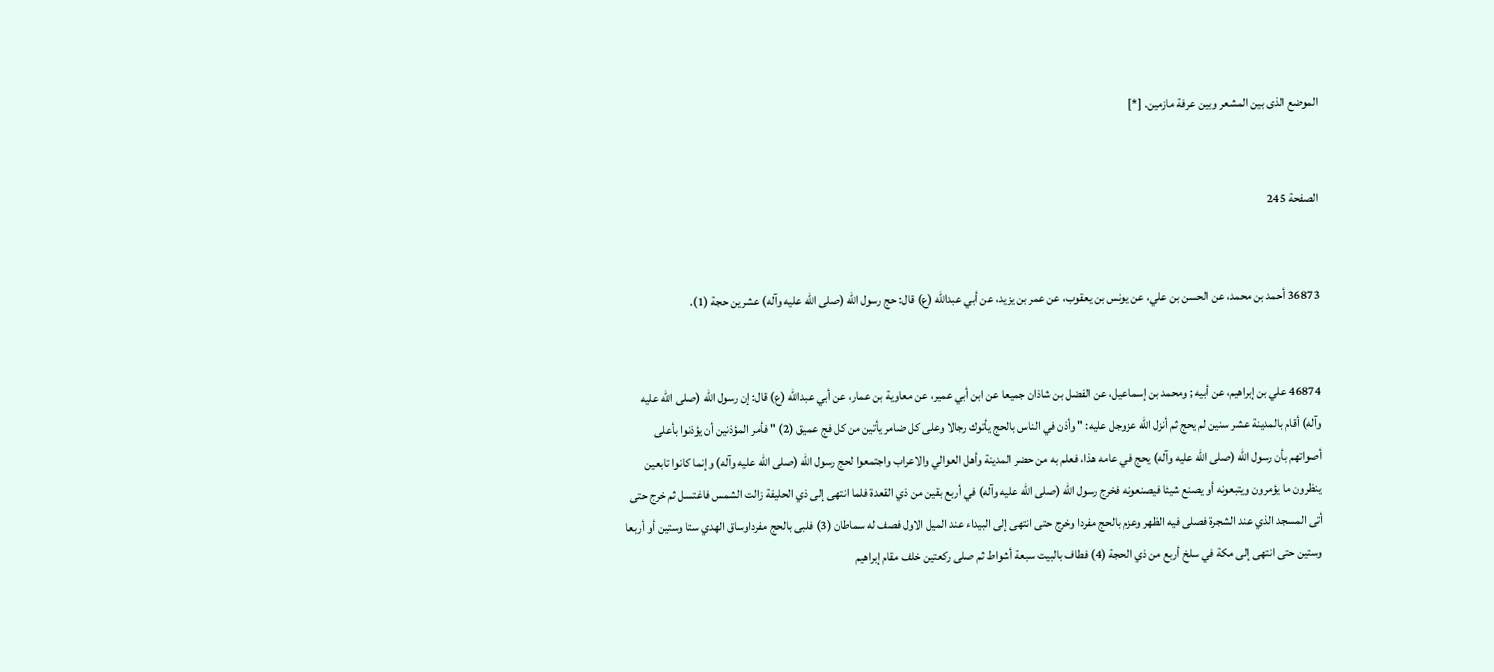الموضع الذى بين المشعر وبين عرفة مازمين. [*]


الصفحة 245


36873 أحمد بن محمد، عن الحسن بن علي، عن يونس بن يعقوب، عن عمر بن يزيد، عن أبي عبدالله (ع) قال: حج رسول الله (صلى الله عليه وآله) عشرين حجة (1).


46874 علي بن إبراهيم، عن أبيه ; ومحمد بن إسماعيل، عن الفضل بن شاذان جميعا عن ابن أبي عمير، عن معاوية بن عمار، عن أبي عبدالله (ع) قال: إن رسول الله (صلى الله عليه وآله) أقام بالمدينة عشر سنين لم يحج ثم أنزل الله عزوجل عليه: " وأذن في الناس بالحج يأتوك رجالا وعلى كل ضامر يأتين من كل فج عميق (2) " فأمر المؤذنين أن يؤذنوا بأعلى أصواتهم بأن رسول الله (صلى الله عليه وآله) يحج في عامه هذا، فعلم به من حضر المدينة وأهل العوالي والاعراب واجتمعوا لحج رسول الله (صلى الله عليه وآله) وإنما كانوا تابعين ينظرون ما يؤمرون ويتبعونه أو يصنع شيئا فيصنعونه فخرج رسول الله (صلى الله عليه وآله) في أربع بقين من ذي القعدة فلما انتهى إلى ذي الحليفة زالت الشمس فاغتسل ثم خرج حتى أتى المسجد الذي عند الشجرة فصلى فيه الظهر وعزم بالحج مفردا وخرج حتى انتهى إلى البيداء عند الميل الاول فصف له سماطان (3) فلبى بالحج مفرداوساق الهدي ستا وستين أو أربعا وستين حتى انتهى إلى مكة في سلخ أربع من ذي الحجة (4) فطاف بالبيت سبعة أشواط ثم صلى ركعتين خلف مقام إبراهيم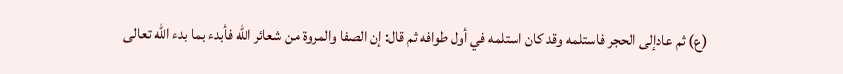(ع) ثم عادإلى الحجر فاستلمه وقد كان استلمه في أول طوافه ثم قال: إن الصفا والمروة من شعائر الله فأبدء بما بدء الله تعالى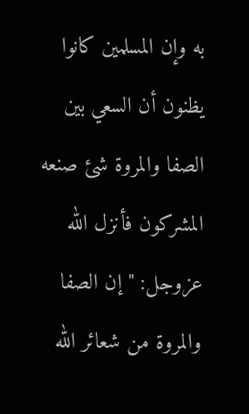به وإن المسلمين كانوا يظنون أن السعي بين الصفا والمروة شئ صنعه المشركون فأنزل الله عزوجل: " إن الصفا والمروة من شعائر الله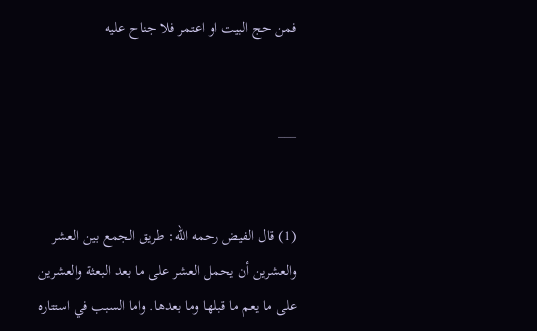فمن حج البيت او اعتمر فلا جناح عليه


___


(1) قال الفيض رحمه الله: طريق الجمع بين العشر والعشرين أن يحمل العشر على ما بعد البعثة والعشرين على ما يعم ما قبلها وما بعدها. واما السبب في استتاره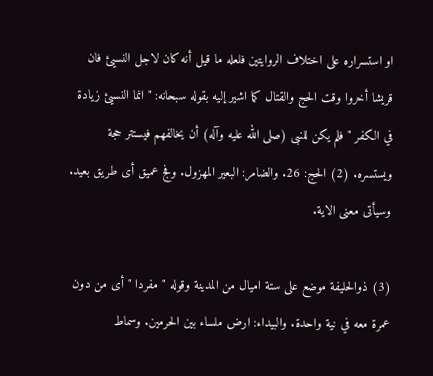او استسراره على اختلاف الروايتين فلعله ما قيل أنه كان لاجل النسيئ فان قريشا أخروا وقت الحج والقتال كما اشير إليه بقوله سبحانه: " انما النسيئ زيادة في الكفر " فلم يكن للنبى (صلى الله عليه وآله) أن يخالفهم فيستتر حجة ويستسره. (2) الحج: 26. والضامر: البعير المهزول. وفج عميق أى طريق بعيد. وسيأتى معنى الاية.

(3) ذوالحليفة موضع على ستة اميال من المدينة وقوله " مفردا " أى من دون عمرة معه في نية واحدة. والبيداء: ارض ملساء بين الحرمين. وسماط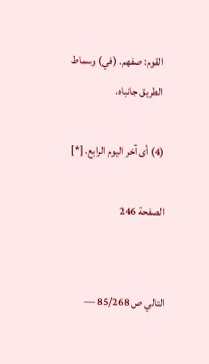القوم: صفهم. (في) وسماط الطريق جانباه.

(4) أى آخر اليوم الرابع. [*]

الصفحة 246


التالي ص 85/268 —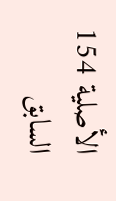الأصلية 154 السابق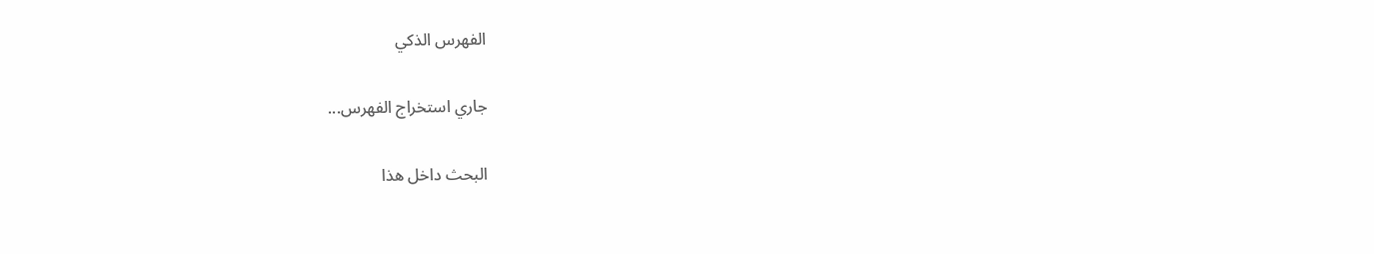الفهرس الذكي

جاري استخراج الفهرس...

البحث داخل هذا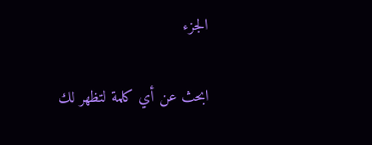الجزء

ابحث عن أي كلمة لتظهر لك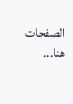الصفحات هنا...